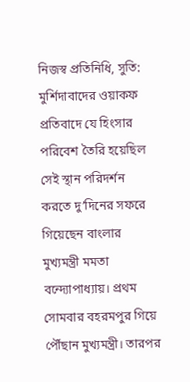নিজস্ব প্রতিনিধি, সুতি: মুর্শিদাবাদের ওয়াকফ প্রতিবাদে যে হিংসার পরিবেশ তৈরি হয়েছিল সেই স্থান পরিদর্শন করতে দু’দিনের সফরে গিয়েছেন বাংলার মুখ্যমন্ত্রী মমতা বন্দ্যোপাধ্যায়। প্রথম সোমবার বহরমপুর গিয়ে পৌঁছান মুখ্যমন্ত্রী। তারপর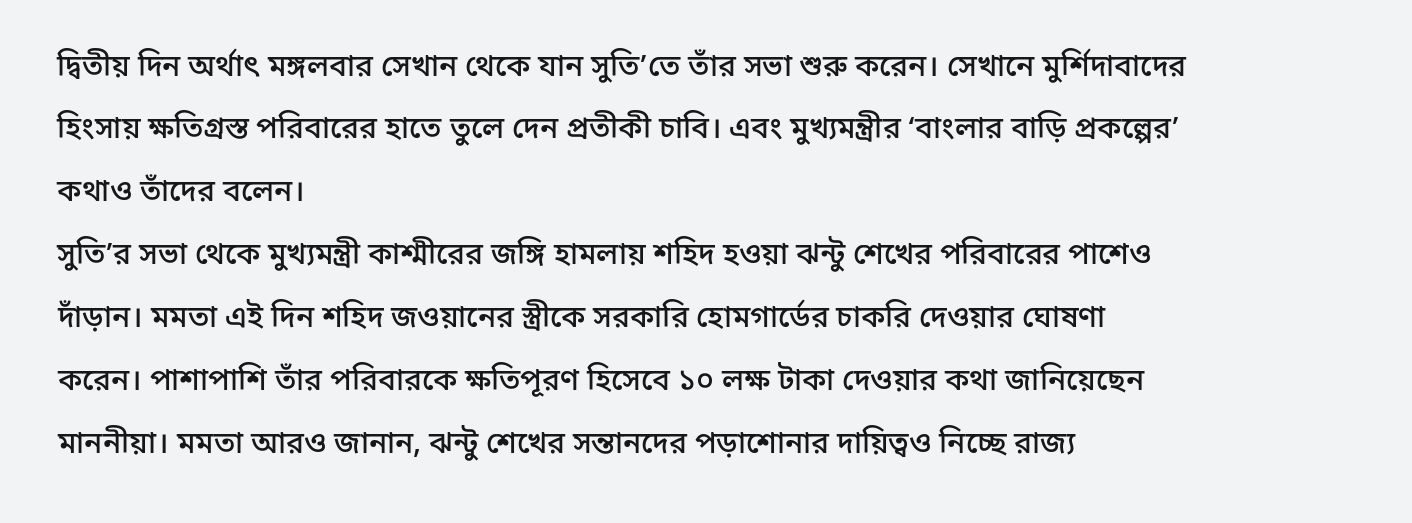দ্বিতীয় দিন অর্থাৎ মঙ্গলবার সেখান থেকে যান সুতি’তে তাঁর সভা শুরু করেন। সেখানে মুর্শিদাবাদের হিংসায় ক্ষতিগ্রস্ত পরিবারের হাতে তুলে দেন প্রতীকী চাবি। এবং মুখ্যমন্ত্রীর ‘বাংলার বাড়ি প্রকল্পের’ কথাও তাঁদের বলেন।
সুতি’র সভা থেকে মুখ্যমন্ত্রী কাশ্মীরের জঙ্গি হামলায় শহিদ হওয়া ঝন্টু শেখের পরিবারের পাশেও দাঁড়ান। মমতা এই দিন শহিদ জওয়ানের স্ত্রীকে সরকারি হোমগার্ডের চাকরি দেওয়ার ঘোষণা করেন। পাশাপাশি তাঁর পরিবারকে ক্ষতিপূরণ হিসেবে ১০ লক্ষ টাকা দেওয়ার কথা জানিয়েছেন মাননীয়া। মমতা আরও জানান, ঝন্টু শেখের সন্তানদের পড়াশোনার দায়িত্বও নিচ্ছে রাজ্য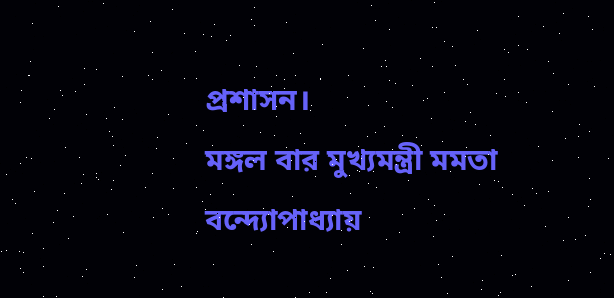প্রশাসন।
মঙ্গল বার মুখ্যমন্ত্রী মমতা বন্দ্যোপাধ্যায়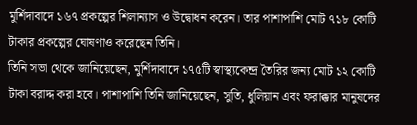মুর্শিদাবাদে ১৬৭ প্রকল্পের শিলান্যাস ও উদ্বোধন করেন। তার পাশাপাশি মোট ৭১৮ কোটি টাকার প্রকল্পের ঘোষণাও করেছেন তিনি।
তিনি সভা থেকে জানিয়েছেন, মুর্শিদাবাদে ১৭৫টি স্বাস্থ্যকেন্দ্র তৈরির জন্য মোট ১২ কোটি টাকা বরাদ্দ করা হবে। পাশাপাশি তিনি জানিয়েছেন, সুতি, ধুলিয়ান এবং ফরাক্কার মানুষদের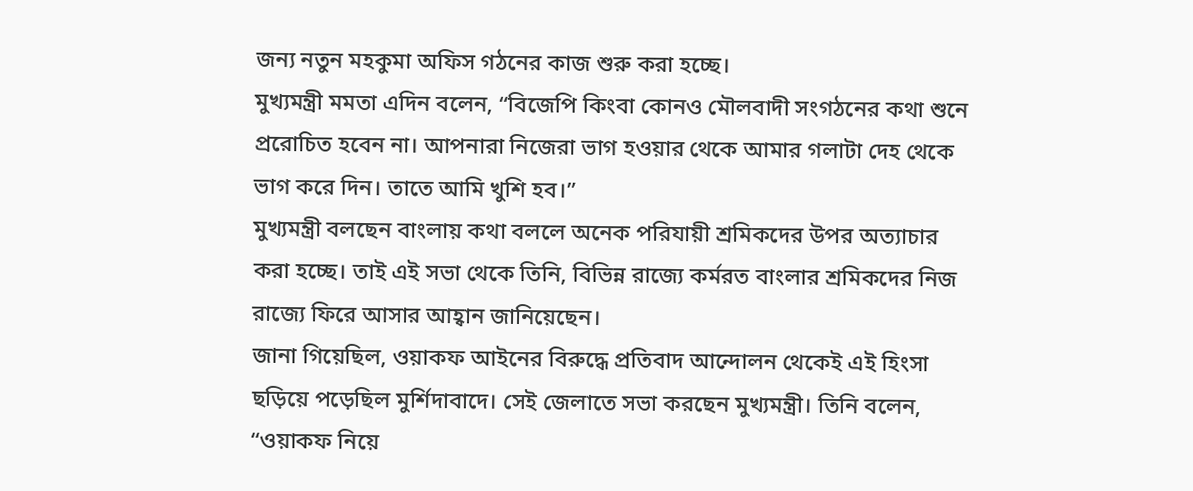জন্য নতুন মহকুমা অফিস গঠনের কাজ শুরু করা হচ্ছে।
মুখ্যমন্ত্রী মমতা এদিন বলেন, “বিজেপি কিংবা কোনও মৌলবাদী সংগঠনের কথা শুনে প্ররোচিত হবেন না। আপনারা নিজেরা ভাগ হওয়ার থেকে আমার গলাটা দেহ থেকে ভাগ করে দিন। তাতে আমি খুশি হব।”
মুখ্যমন্ত্রী বলছেন বাংলায় কথা বললে অনেক পরিযায়ী শ্রমিকদের উপর অত্যাচার করা হচ্ছে। তাই এই সভা থেকে তিনি, বিভিন্ন রাজ্যে কর্মরত বাংলার শ্রমিকদের নিজ রাজ্যে ফিরে আসার আহ্বান জানিয়েছেন।
জানা গিয়েছিল, ওয়াকফ আইনের বিরুদ্ধে প্রতিবাদ আন্দোলন থেকেই এই হিংসা ছড়িয়ে পড়েছিল মুর্শিদাবাদে। সেই জেলাতে সভা করছেন মুখ্যমন্ত্রী। তিনি বলেন, “ওয়াকফ নিয়ে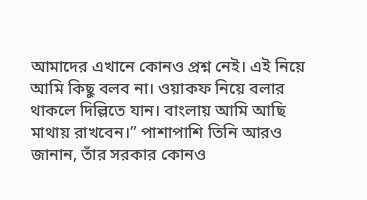আমাদের এখানে কোনও প্রশ্ন নেই। এই নিয়ে আমি কিছু বলব না। ওয়াকফ নিয়ে বলার থাকলে দিল্লিতে যান। বাংলায় আমি আছি মাথায় রাখবেন।” পাশাপাশি তিনি আরও জানান, তাঁর সরকার কোনও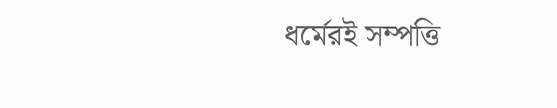ধর্মেরই সম্পত্তি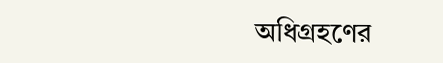অধিগ্রহণের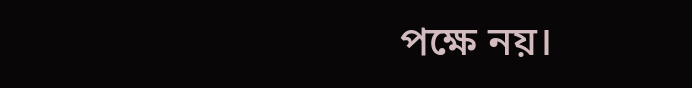পক্ষে নয়।